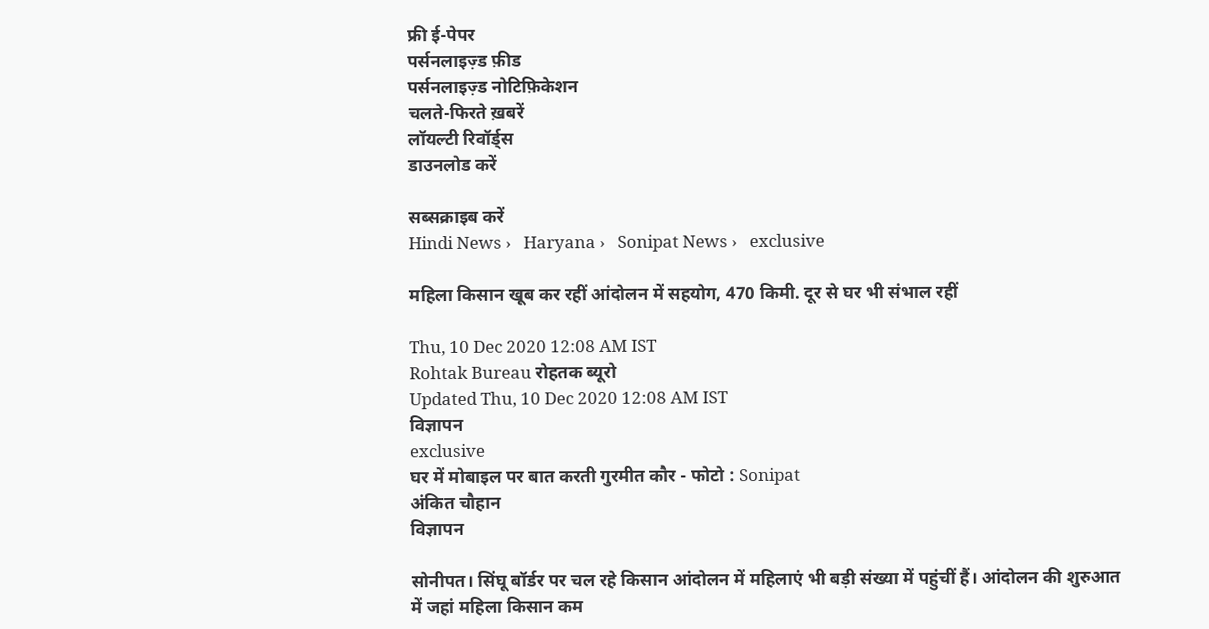फ्री ई-पेपर
पर्सनलाइज़्ड फ़ीड
पर्सनलाइज़्ड नोटिफ़िकेशन
चलते-फिरते ख़बरें
लॉयल्टी रिवॉर्ड्स
डाउनलोड करें

सब्सक्राइब करें
Hindi News ›   Haryana ›   Sonipat News ›   exclusive

महिला किसान खूब कर रहीं आंदोलन में सहयोग, 470 किमी. दूर से घर भी संभाल रहीं

Thu, 10 Dec 2020 12:08 AM IST
Rohtak Bureau रोहतक ब्यूरो
Updated Thu, 10 Dec 2020 12:08 AM IST
विज्ञापन
exclusive
घर में मोबाइल पर बात करती गुरमीत कौर - फोटो : Sonipat
अंकित चौहान
विज्ञापन

सोनीपत। सिंघू बॉर्डर पर चल रहे किसान आंदोलन में महिलाएं भी बड़ी संख्या में पहुंचीं हैं। आंदोलन की शुरुआत में जहां महिला किसान कम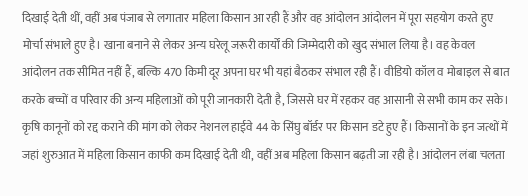दिखाई देती थीं, वहीं अब पंजाब से लगातार महिला किसान आ रही हैं और वह आंदोलन आंदोलन में पूरा सहयोग करते हुए मोर्चा संभाले हुए है। खाना बनाने से लेकर अन्य घरेलू जरूरी कार्यों की जिम्मेदारी को खुद संभाल लिया है। वह केवल आंदोलन तक सीमित नहीं हैं, बल्कि 470 किमी दूर अपना घर भी यहां बैठकर संभाल रही हैं। वीडियो कॉल व मोबाइल से बात करके बच्चों व परिवार की अन्य महिलाओं को पूरी जानकारी देती है, जिससे घर में रहकर वह आसानी से सभी काम कर सके।
कृषि कानूनों को रद्द कराने की मांग को लेकर नेशनल हाईवे 44 के सिंघु बॉर्डर पर किसान डटे हुए हैं। किसानों के इन जत्थों में जहां शुरुआत में महिला किसान काफी कम दिखाई देती थी, वहीं अब महिला किसान बढ़ती जा रही है। आंदोलन लंबा चलता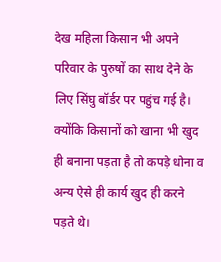देख महिला किसान भी अपने परिवार के पुरुषों का साथ देने के लिए सिंघु बॉर्डर पर पहुंच गई है। क्योंकि किसानों को खाना भी खुद ही बनाना पड़ता है तो कपड़े धोना व अन्य ऐसे ही कार्य खुद ही करने पड़ते थे।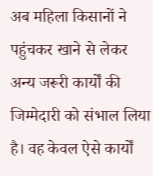अब महिला किसानों ने पहुंचकर खाने से लेकर अन्य जरूरी कार्यों की जिम्मेदारी को संभाल लिया है। वह केवल ऐसे कार्यों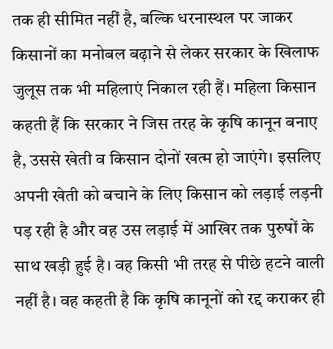तक ही सीमित नहीं है, बल्कि धरनास्थल पर जाकर किसानों का मनोबल बढ़ाने से लेकर सरकार के खिलाफ जुलूस तक भी महिलाएं निकाल रही हैं। महिला किसान कहती हैं कि सरकार ने जिस तरह के कृषि कानून बनाए है, उससे खेती व किसान दोनों खत्म हो जाएंगे। इसलिए अपनी खेती को बचाने के लिए किसान को लड़ाई लड़नी पड़ रही है और वह उस लड़ाई में आखिर तक पुरुषों के साथ खड़ी हुई है। वह किसी भी तरह से पीछे हटने वाली नहीं है। वह कहती है कि कृषि कानूनों को रद्द कराकर ही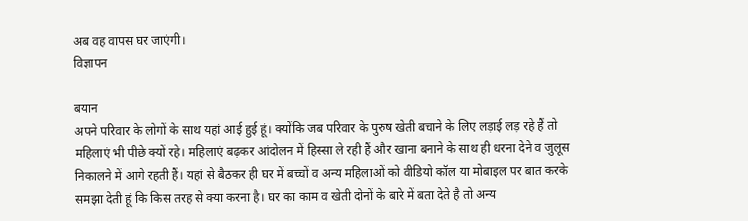अब वह वापस घर जाएंगी।
विज्ञापन

बयान
अपने परिवार के लोगों के साथ यहां आई हुई हूं। क्योंकि जब परिवार के पुरुष खेती बचाने के लिए लड़ाई लड़ रहे हैं तो महिलाएं भी पीछे क्यों रहे। महिलाएं बढ़कर आंदोलन में हिस्सा ले रही हैं और खाना बनाने के साथ ही धरना देने व जुलूस निकालने में आगे रहती हैं। यहां से बैठकर ही घर में बच्चों व अन्य महिलाओं को वीडियो कॉल या मोबाइल पर बात करके समझा देती हूं कि किस तरह से क्या करना है। घर का काम व खेती दोनों के बारे में बता देते है तो अन्य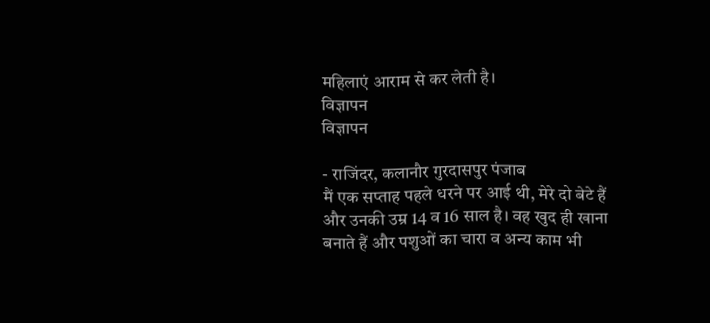महिलाएं आराम से कर लेती है।
विज्ञापन
विज्ञापन

- राजिंदर, कलानौर गुरदासपुर पंजाब
मैं एक सप्ताह पहले धरने पर आई थी, मेरे दो बेटे हैं और उनकी उम्र 14 व 16 साल है। वह खुद ही खाना बनाते हैं और पशुओं का चारा व अन्य काम भी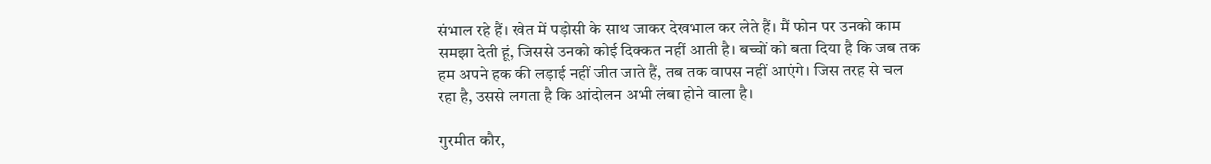संभाल रहे हैं। खेत में पड़ोसी के साथ जाकर देखभाल कर लेते हैं। मैं फोन पर उनको काम समझा देती हूं, जिससे उनको कोई दिक्कत नहीं आती है। बच्चों को बता दिया है कि जब तक हम अपने हक की लड़ाई नहीं जीत जाते हैं, तब तक वापस नहीं आएंगे। जिस तरह से चल रहा है, उससे लगता है कि आंदोलन अभी लंबा होने वाला है।

गुरमीत कौर,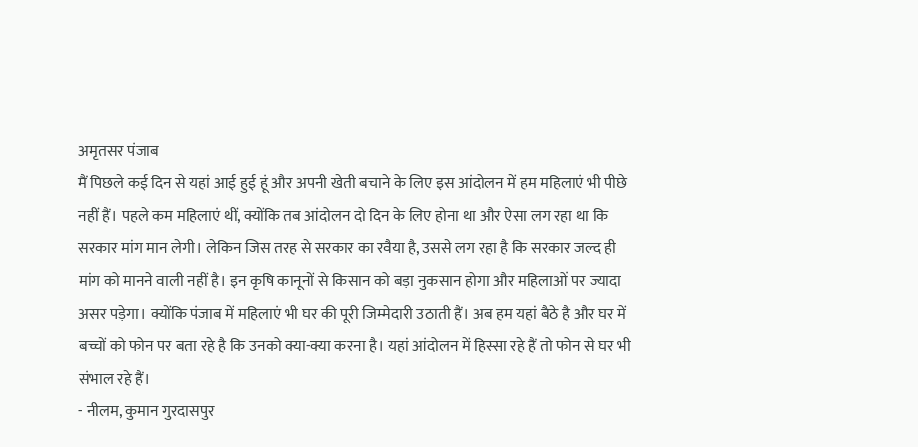अमृतसर पंजाब
मैं पिछले कई दिन से यहां आई हुई हूं और अपनी खेती बचाने के लिए इस आंदोलन में हम महिलाएं भी पीछे नहीं हैं। पहले कम महिलाएं थीं, क्योंकि तब आंदोलन दो दिन के लिए होना था और ऐसा लग रहा था कि सरकार मांग मान लेगी। लेकिन जिस तरह से सरकार का रवैया है, उससे लग रहा है कि सरकार जल्द ही मांग को मानने वाली नहीं है। इन कृषि कानूनों से किसान को बड़ा नुकसान होगा और महिलाओं पर ज्यादा असर पड़ेगा। क्योंकि पंजाब में महिलाएं भी घर की पूरी जिम्मेदारी उठाती हैं। अब हम यहां बैठे है और घर में बच्चों को फोन पर बता रहे है कि उनको क्या-क्या करना है। यहां आंदोलन में हिस्सा रहे हैं तो फोन से घर भी संभाल रहे हैं।
- नीलम, कुमान गुरदासपुर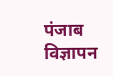पंजाब
विज्ञापन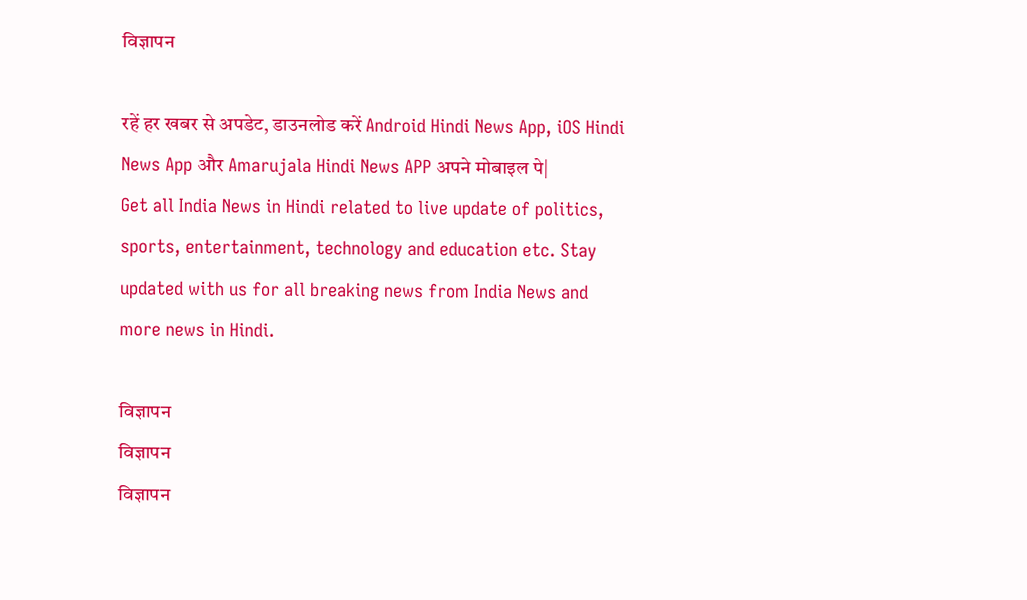विज्ञापन

रहें हर खबर से अपडेट, डाउनलोड करें Android Hindi News App, iOS Hindi News App और Amarujala Hindi News APP अपने मोबाइल पे|
Get all India News in Hindi related to live update of politics, sports, entertainment, technology and education etc. Stay updated with us for all breaking news from India News and more news in Hindi.

विज्ञापन
विज्ञापन
विज्ञापन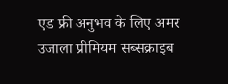एड फ्री अनुभव के लिए अमर उजाला प्रीमियम सब्सक्राइब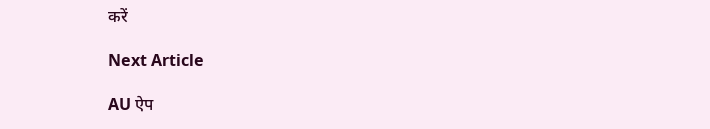करें

Next Article

AU ऐप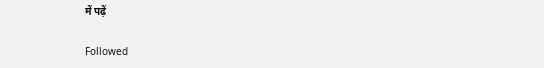में पढ़ें

Followed